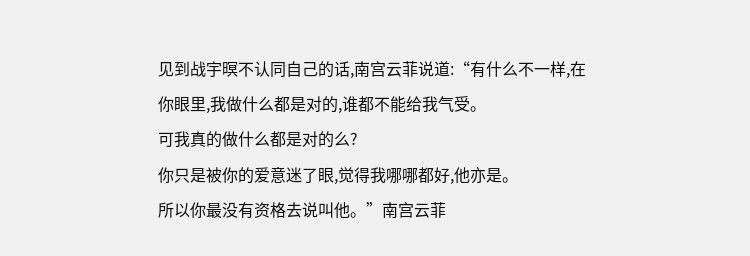见到战宇暝不认同自己的话,南宫云菲说道:“有什么不一样,在你眼里,我做什么都是对的,谁都不能给我气受。
可我真的做什么都是对的么?
你只是被你的爱意迷了眼,觉得我哪哪都好,他亦是。
所以你最没有资格去说叫他。”南宫云菲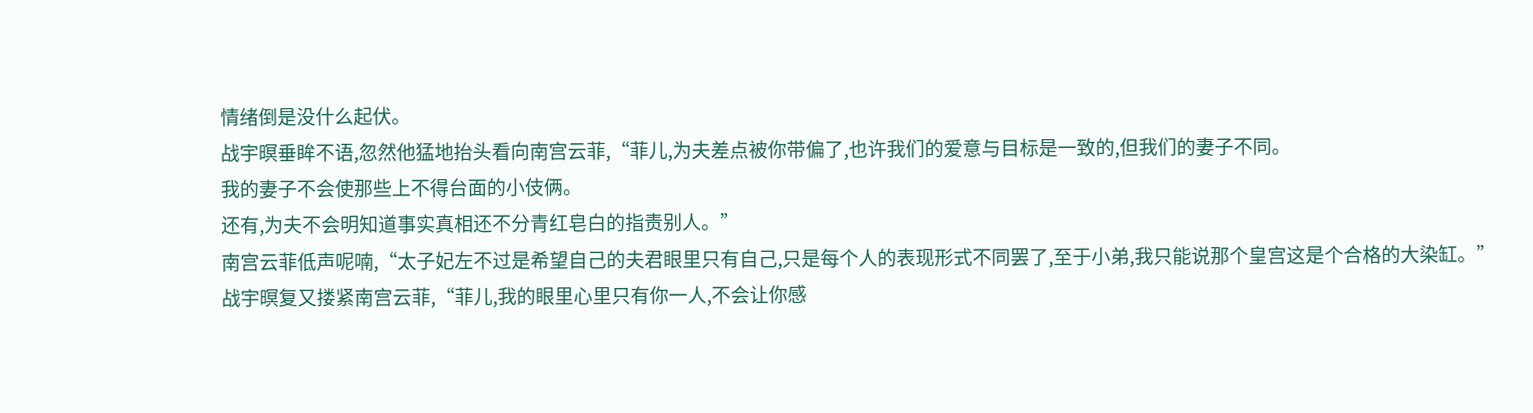情绪倒是没什么起伏。
战宇暝垂眸不语,忽然他猛地抬头看向南宫云菲,“菲儿,为夫差点被你带偏了,也许我们的爱意与目标是一致的,但我们的妻子不同。
我的妻子不会使那些上不得台面的小伎俩。
还有,为夫不会明知道事实真相还不分青红皂白的指责别人。”
南宫云菲低声呢喃,“太子妃左不过是希望自己的夫君眼里只有自己,只是每个人的表现形式不同罢了,至于小弟,我只能说那个皇宫这是个合格的大染缸。”
战宇暝复又搂紧南宫云菲,“菲儿,我的眼里心里只有你一人,不会让你感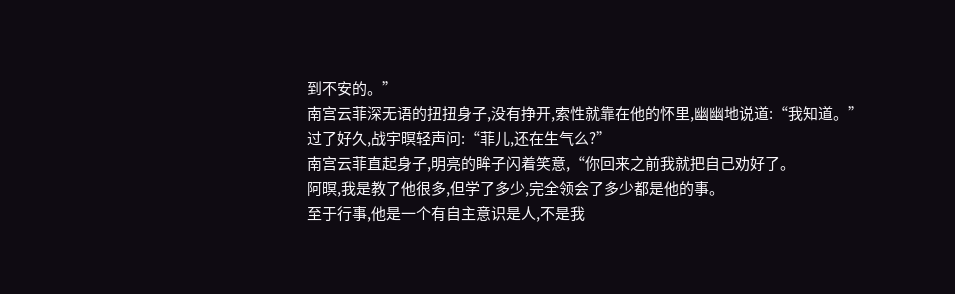到不安的。”
南宫云菲深无语的扭扭身子,没有挣开,索性就靠在他的怀里,幽幽地说道:“我知道。”
过了好久,战宇暝轻声问:“菲儿,还在生气么?”
南宫云菲直起身子,明亮的眸子闪着笑意,“你回来之前我就把自己劝好了。
阿暝,我是教了他很多,但学了多少,完全领会了多少都是他的事。
至于行事,他是一个有自主意识是人,不是我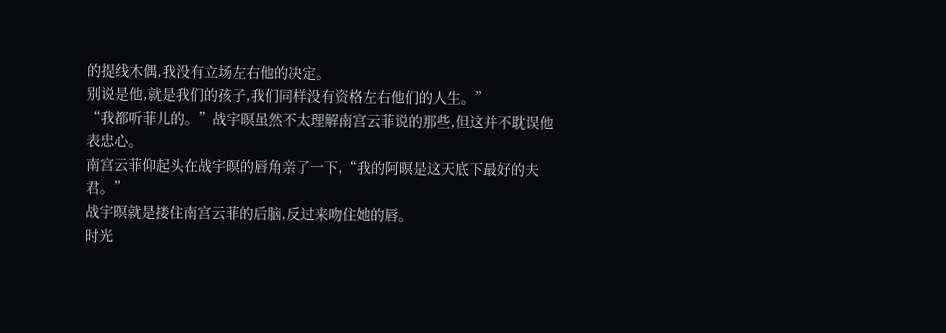的提线木偶,我没有立场左右他的决定。
别说是他,就是我们的孩子,我们同样没有资格左右他们的人生。”
“我都听菲儿的。”战宇暝虽然不太理解南宫云菲说的那些,但这并不耽误他表忠心。
南宫云菲仰起头在战宇暝的唇角亲了一下,“我的阿暝是这天底下最好的夫君。”
战宇暝就是搂住南宫云菲的后脑,反过来吻住她的唇。
时光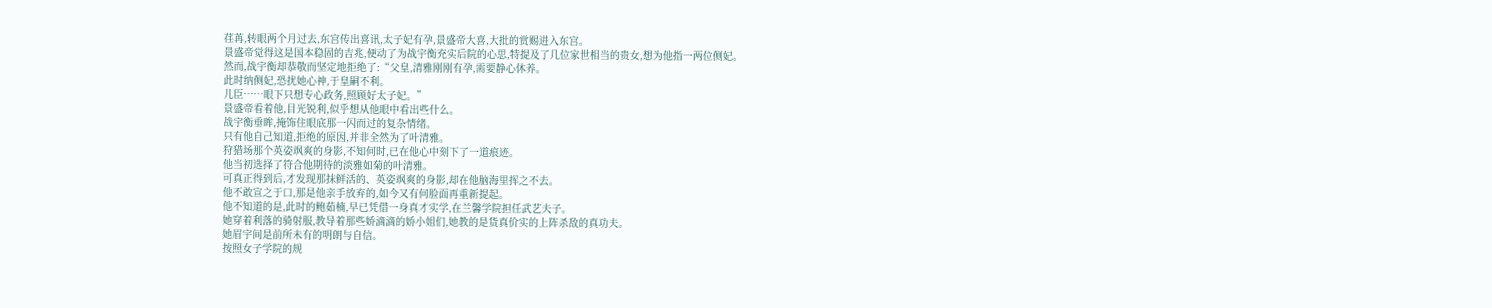荏苒,转眼两个月过去,东宫传出喜讯,太子妃有孕,景盛帝大喜,大批的赏赐进入东宫。
景盛帝觉得这是国本稳固的吉兆,便动了为战宇衡充实后院的心思,特提及了几位家世相当的贵女,想为他指一两位侧妃。
然而,战宇衡却恭敬而坚定地拒绝了:“父皇,清雅刚刚有孕,需要静心休养。
此时纳侧妃,恐扰她心神,于皇嗣不利。
儿臣……眼下只想专心政务,照顾好太子妃。”
景盛帝看着他,目光锐利,似乎想从他眼中看出些什么。
战宇衡垂眸,掩饰住眼底那一闪而过的复杂情绪。
只有他自己知道,拒绝的原因,并非全然为了叶清雅。
狩猎场那个英姿飒爽的身影,不知何时,已在他心中刻下了一道痕迹。
他当初选择了符合他期待的淡雅如菊的叶清雅。
可真正得到后,才发现那抹鲜活的、英姿飒爽的身影,却在他脑海里挥之不去。
他不敢宣之于口,那是他亲手放弃的,如今又有何脸面再重新提起。
他不知道的是,此时的鲍茹楠,早已凭借一身真才实学,在兰馨学院担任武艺夫子。
她穿着利落的骑射服,教导着那些娇滴滴的娇小姐们,她教的是货真价实的上阵杀敌的真功夫。
她眉宇间是前所未有的明朗与自信。
按照女子学院的规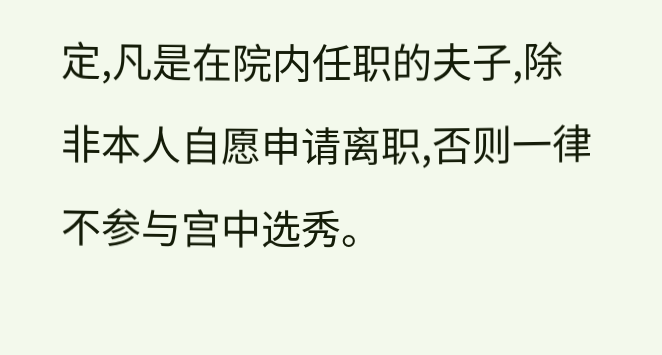定,凡是在院内任职的夫子,除非本人自愿申请离职,否则一律不参与宫中选秀。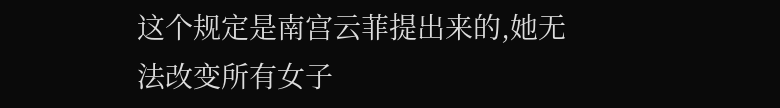这个规定是南宫云菲提出来的,她无法改变所有女子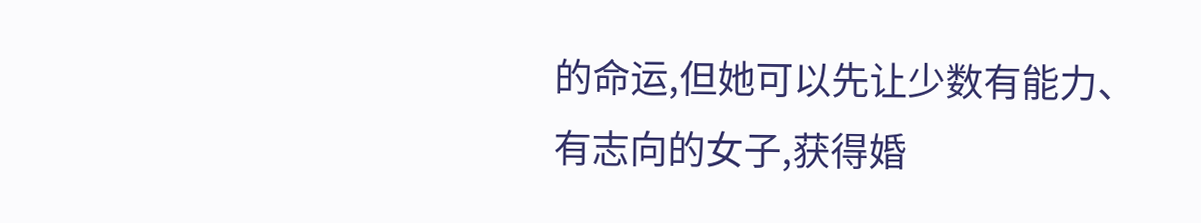的命运,但她可以先让少数有能力、有志向的女子,获得婚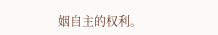姻自主的权利。